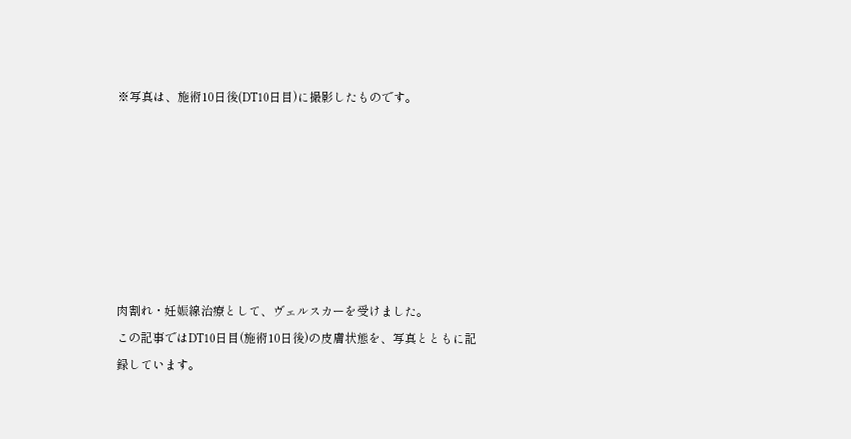※写真は、施術10日後(DT10日目)に撮影したものです。







肉割れ・妊娠線治療として、ヴェルスカーを受けました。
この記事ではDT10日目(施術10日後)の皮膚状態を、写真とともに記録しています。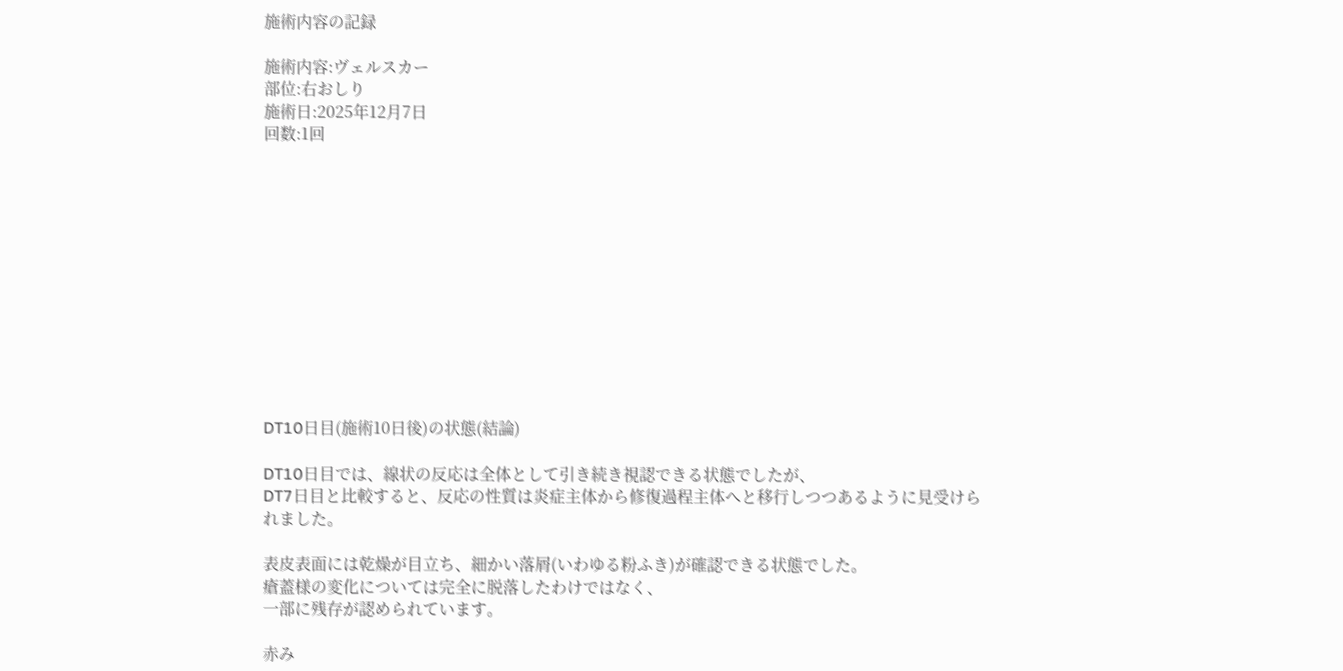施術内容の記録

施術内容:ヴェルスカー
部位:右おしり
施術日:2025年12月7日
回数:1回












DT10日目(施術10日後)の状態(結論)

DT10日目では、線状の反応は全体として引き続き視認できる状態でしたが、
DT7日目と比較すると、反応の性質は炎症主体から修復過程主体へと移行しつつあるように見受けられました。

表皮表面には乾燥が目立ち、細かい落屑(いわゆる粉ふき)が確認できる状態でした。
瘡蓋様の変化については完全に脱落したわけではなく、
一部に残存が認められています。

赤み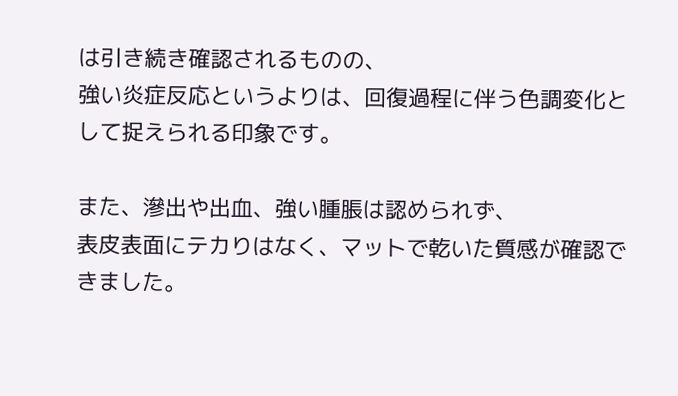は引き続き確認されるものの、
強い炎症反応というよりは、回復過程に伴う色調変化として捉えられる印象です。

また、滲出や出血、強い腫脹は認められず、
表皮表面にテカりはなく、マットで乾いた質感が確認できました。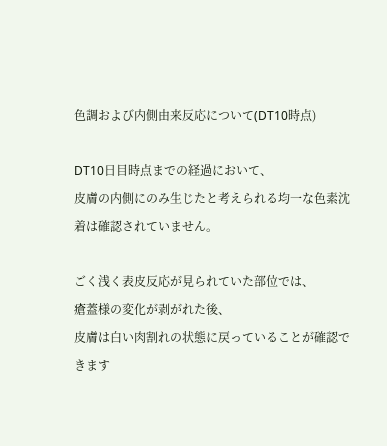色調および内側由来反応について(DT10時点)

DT10日目時点までの経過において、
皮膚の内側にのみ生じたと考えられる均一な色素沈着は確認されていません。

ごく浅く表皮反応が見られていた部位では、
瘡蓋様の変化が剥がれた後、
皮膚は白い肉割れの状態に戻っていることが確認できます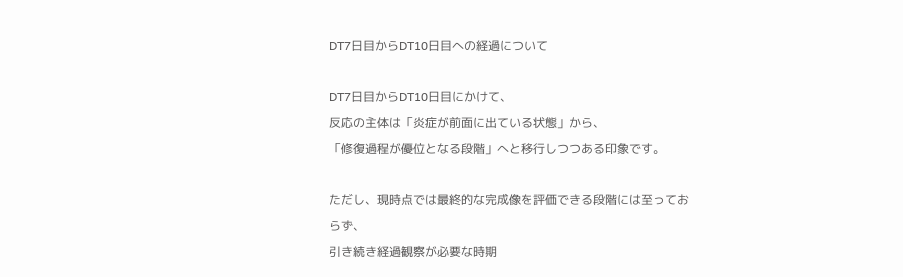DT7日目からDT10日目への経過について

DT7日目からDT10日目にかけて、
反応の主体は「炎症が前面に出ている状態」から、
「修復過程が優位となる段階」へと移行しつつある印象です。

ただし、現時点では最終的な完成像を評価できる段階には至っておらず、
引き続き経過観察が必要な時期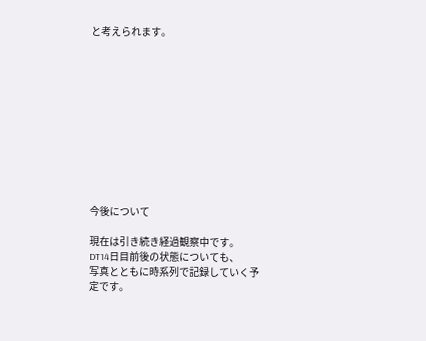と考えられます。











今後について

現在は引き続き経過観察中です。
DT14日目前後の状態についても、
写真とともに時系列で記録していく予定です。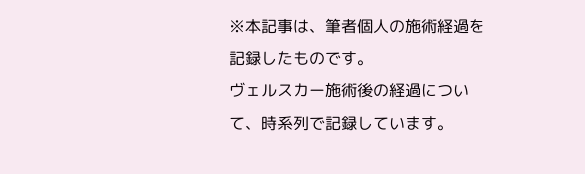※本記事は、筆者個人の施術経過を記録したものです。
ヴェルスカー施術後の経過について、時系列で記録しています。